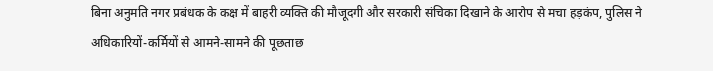बिना अनुमति नगर प्रबंधक के कक्ष में बाहरी व्यक्ति की मौजूदगी और सरकारी संचिका दिखाने के आरोप से मचा हड़कंप, पुलिस ने अधिकारियों-कर्मियों से आमने-सामने की पूछताछ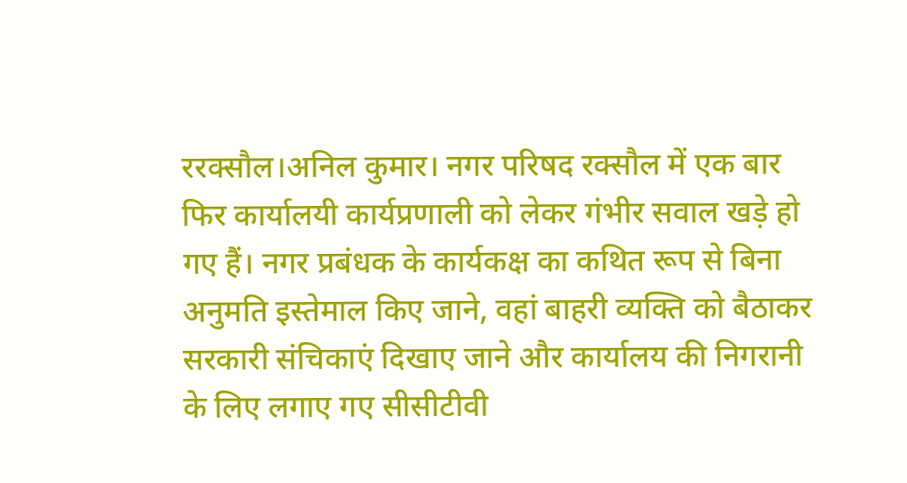ररक्सौल।अनिल कुमार। नगर परिषद रक्सौल में एक बार फिर कार्यालयी कार्यप्रणाली को लेकर गंभीर सवाल खड़े हो गए हैं। नगर प्रबंधक के कार्यकक्ष का कथित रूप से बिना अनुमति इस्तेमाल किए जाने, वहां बाहरी व्यक्ति को बैठाकर सरकारी संचिकाएं दिखाए जाने और कार्यालय की निगरानी के लिए लगाए गए सीसीटीवी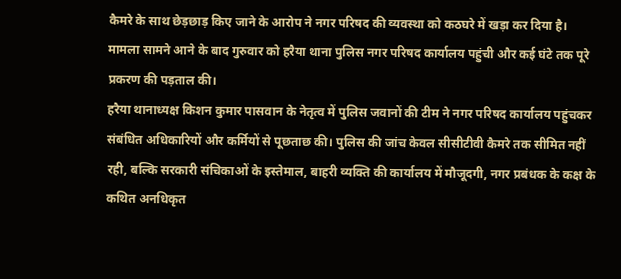कैमरे के साथ छेड़छाड़ किए जाने के आरोप ने नगर परिषद की व्यवस्था को कठघरे में खड़ा कर दिया है। मामला सामने आने के बाद गुरुवार को हरैया थाना पुलिस नगर परिषद कार्यालय पहुंची और कई घंटे तक पूरे प्रकरण की पड़ताल की।
हरैया थानाध्यक्ष किशन कुमार पासवान के नेतृत्व में पुलिस जवानों की टीम ने नगर परिषद कार्यालय पहुंचकर संबंधित अधिकारियों और कर्मियों से पूछताछ की। पुलिस की जांच केवल सीसीटीवी कैमरे तक सीमित नहीं रही, बल्कि सरकारी संचिकाओं के इस्तेमाल, बाहरी व्यक्ति की कार्यालय में मौजूदगी, नगर प्रबंधक के कक्ष के कथित अनधिकृत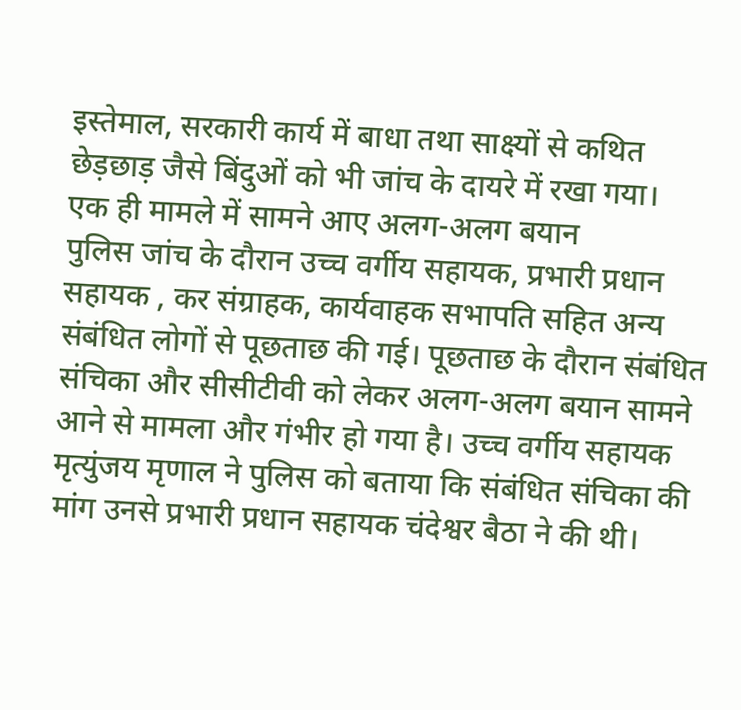इस्तेमाल, सरकारी कार्य में बाधा तथा साक्ष्यों से कथित छेड़छाड़ जैसे बिंदुओं को भी जांच के दायरे में रखा गया।
एक ही मामले में सामने आए अलग-अलग बयान
पुलिस जांच के दौरान उच्च वर्गीय सहायक, प्रभारी प्रधान सहायक , कर संग्राहक, कार्यवाहक सभापति सहित अन्य संबंधित लोगों से पूछताछ की गई। पूछताछ के दौरान संबंधित संचिका और सीसीटीवी को लेकर अलग-अलग बयान सामने आने से मामला और गंभीर हो गया है। उच्च वर्गीय सहायक मृत्युंजय मृणाल ने पुलिस को बताया कि संबंधित संचिका की मांग उनसे प्रभारी प्रधान सहायक चंदेश्वर बैठा ने की थी।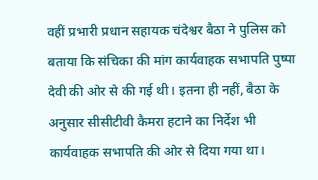वहीं प्रभारी प्रधान सहायक चंदेश्वर बैठा ने पुलिस को बताया कि संचिका की मांग कार्यवाहक सभापति पुष्पा देवी की ओर से की गई थी। इतना ही नहीं, बैठा के अनुसार सीसीटीवी कैमरा हटाने का निर्देश भी कार्यवाहक सभापति की ओर से दिया गया था।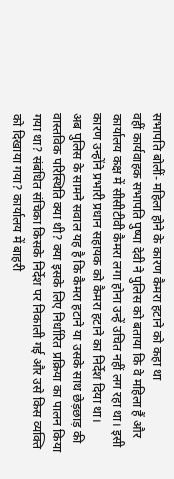सभापति बोलीं- महिला होने के कारण कैमरा हटाने को कहा था
वहीं कार्यवाहक सभापति पुष्पा देवी ने पुलिस को बताया कि वे महिला हैं और कार्यालय कक्ष में सीसीटीवी कैमरा लगा होना उन्हें उचित नहीं लग रहा था। इसी कारण उन्होंने प्रभारी प्रधान सहायक को कैमरा हटाने का निर्देश दिया था।
अब पुलिस के सामने सवाल यह है कि कैमरा हटाने या उसके साथ छेड़छाड़ की वास्तविक परिस्थिति क्या थी? क्या इसके लिए निर्धारित प्रक्रिया का पालन किया गया था? संबंधित संचिका किसके निर्देश पर निकाली गई और उसे किस व्यक्ति को दिखाया गया? कार्यालय में बाहरी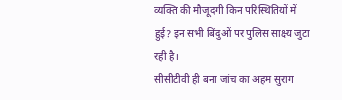व्यक्ति की मौजूदगी किन परिस्थितियों में हुई? इन सभी बिंदुओं पर पुलिस साक्ष्य जुटा रही है।
सीसीटीवी ही बना जांच का अहम सुराग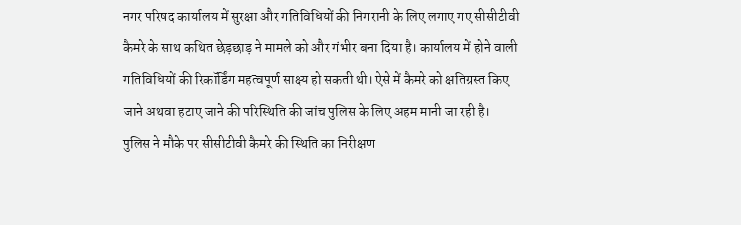नगर परिषद कार्यालय में सुरक्षा और गतिविधियों की निगरानी के लिए लगाए गए सीसीटीवी कैमरे के साथ कथित छेड़छाड़ ने मामले को और गंभीर बना दिया है। कार्यालय में होने वाली गतिविधियों की रिकॉर्डिंग महत्वपूर्ण साक्ष्य हो सकती थी। ऐसे में कैमरे को क्षतिग्रस्त किए जाने अथवा हटाए जाने की परिस्थिति की जांच पुलिस के लिए अहम मानी जा रही है।
पुलिस ने मौके पर सीसीटीवी कैमरे की स्थिति का निरीक्षण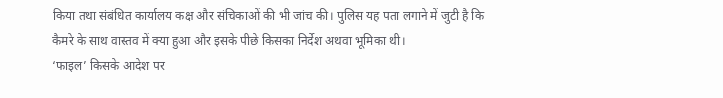किया तथा संबंधित कार्यालय कक्ष और संचिकाओं की भी जांच की। पुलिस यह पता लगाने में जुटी है कि कैमरे के साथ वास्तव में क्या हुआ और इसके पीछे किसका निर्देश अथवा भूमिका थी।
‘फाइल’ किसके आदेश पर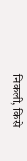निकली, किसे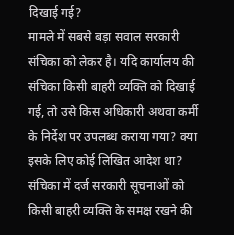दिखाई गई?
मामले में सबसे बड़ा सवाल सरकारी संचिका को लेकर है। यदि कार्यालय की संचिका किसी बाहरी व्यक्ति को दिखाई गई, तो उसे किस अधिकारी अथवा कर्मी के निर्देश पर उपलब्ध कराया गया? क्या इसके लिए कोई लिखित आदेश था? संचिका में दर्ज सरकारी सूचनाओं को किसी बाहरी व्यक्ति के समक्ष रखने की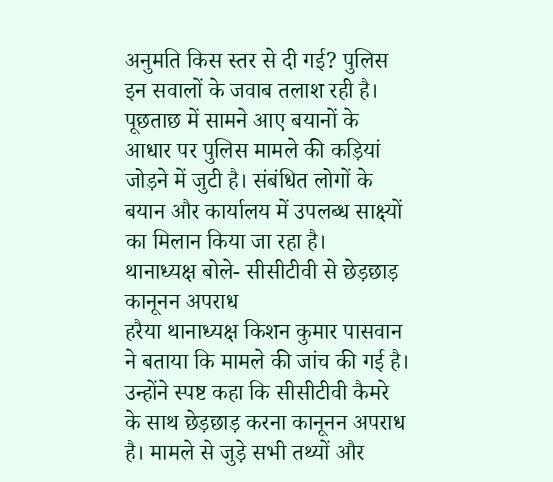अनुमति किस स्तर से दी गई? पुलिस इन सवालों के जवाब तलाश रही है।
पूछताछ में सामने आए बयानों के आधार पर पुलिस मामले की कड़ियां जोड़ने में जुटी है। संबंधित लोगों के बयान और कार्यालय में उपलब्ध साक्ष्यों का मिलान किया जा रहा है।
थानाध्यक्ष बोले- सीसीटीवी से छेड़छाड़ कानूनन अपराध
हरैया थानाध्यक्ष किशन कुमार पासवान ने बताया कि मामले की जांच की गई है। उन्होंने स्पष्ट कहा कि सीसीटीवी कैमरे के साथ छेड़छाड़ करना कानूनन अपराध है। मामले से जुड़े सभी तथ्यों और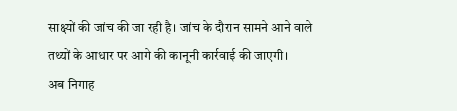साक्ष्यों की जांच की जा रही है। जांच के दौरान सामने आने वाले तथ्यों के आधार पर आगे की कानूनी कार्रवाई की जाएगी।
अब निगाह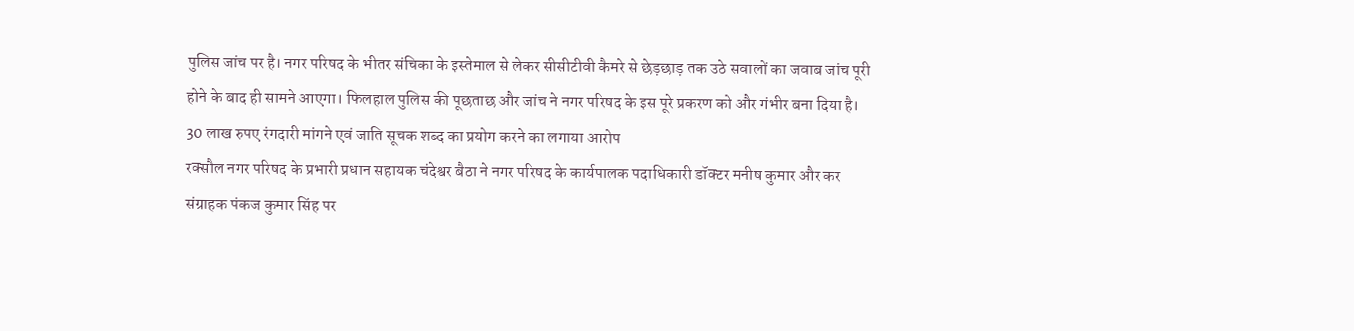पुलिस जांच पर है। नगर परिषद के भीतर संचिका के इस्तेमाल से लेकर सीसीटीवी कैमरे से छेड़छाड़ तक उठे सवालों का जवाब जांच पूरी होने के बाद ही सामने आएगा। फिलहाल पुलिस की पूछताछ और जांच ने नगर परिषद के इस पूरे प्रकरण को और गंभीर बना दिया है।
30 लाख रुपए रंगदारी मांगने एवं जाति सूचक शब्द का प्रयोग करने का लगाया आरोप
रक्सौल नगर परिषद के प्रभारी प्रधान सहायक चंदेश्वर बैठा ने नगर परिषद के कार्यपालक पदाधिकारी डॉक्टर मनीष कुमार और कर संग्राहक पंकज कुमार सिंह पर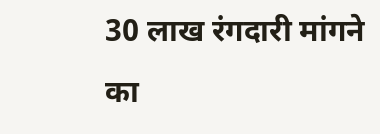30 लाख रंगदारी मांगने का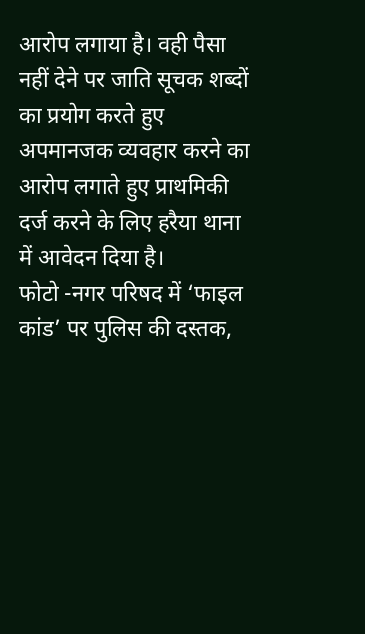आरोप लगाया है। वही पैसा नहीं देने पर जाति सूचक शब्दों का प्रयोग करते हुए अपमानजक व्यवहार करने का आरोप लगाते हुए प्राथमिकी दर्ज करने के लिए हरैया थाना में आवेदन दिया है।
फोटो -नगर परिषद में ‘फाइल कांड’ पर पुलिस की दस्तक,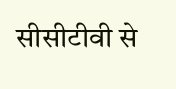सीसीटीवी से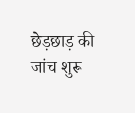छेड़छाड़ की जांच शुरू